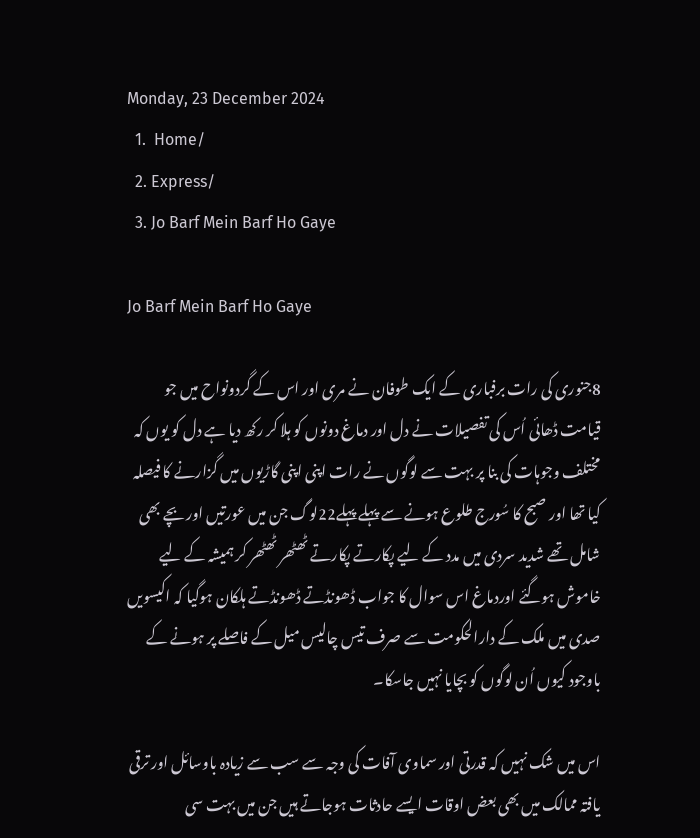Monday, 23 December 2024
  1.  Home/
  2. Express/
  3. Jo Barf Mein Barf Ho Gaye

Jo Barf Mein Barf Ho Gaye

8جنوری کی رات برفباری کے ایک طوفان نے مری اور اس کے گردونواح میں جو قیامت ڈھائی اُس کی تفصیلات نے دل اور دماغ دونوں کو ہلا کر رکھ دیا ہے دل کو یوں کہ مختلف وجوہات کی بنا پر بہت سے لوگوں نے رات اپنی اپنی گاڑیوں میں گزارنے کا فیصلہ کیا تھا اور صبح کا سُورج طلوع ہونے سے پہلے پہلے22لوگ جن میں عورتیں اور بچے بھی شامل تھے شدید سردی میں مدد کے لیے پکارتے پکارتے ٹھٹھر ٹھٹھر کر ہمیشہ کے لیے خاموش ہوگئے اوردماغ اس سوال کا جواب ڈھونڈتے ڈھونڈتے ہلکان ہوگیا کہ اکیسویں صدی میں ملک کے دارالحکومت سے صرف تیس چالیس میل کے فاصلے پر ہونے کے باوجود کیوں اُن لوگوں کو بچایا نہیں جاسکا۔

اس میں شک نہیں کہ قدرتی اور سماوی آفات کی وجہ سے سب سے زیادہ باوسائل اور ترقی یافتہ ممالک میں بھی بعض اوقات ایسے حادثات ہوجاتے ہیں جن میں بہت سی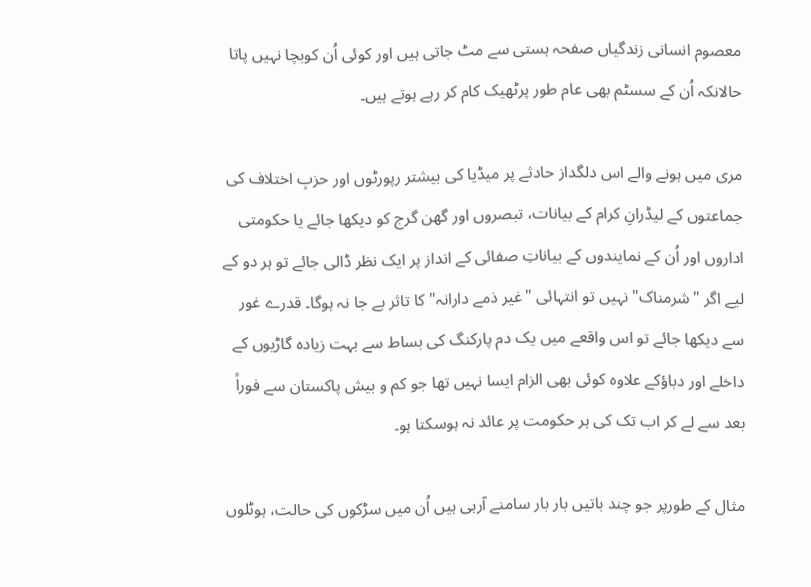معصوم انسانی زندگیاں صفحہ ہستی سے مٹ جاتی ہیں اور کوئی اُن کوبچا نہیں پاتا حالانکہ اُن کے سسٹم بھی عام طور پرٹھیک کام کر رہے ہوتے ہیں۔

مری میں ہونے والے اس دلگداز حادثے پر میڈیا کی بیشتر رپورٹوں اور حزبِ اختلاف کی جماعتوں کے لیڈرانِ کرام کے بیانات، تبصروں اور گھن گرج کو دیکھا جائے یا حکومتی اداروں اور اُن کے نمایندوں کے بیاناتِ صفائی کے انداز پر ایک نظر ڈالی جائے تو ہر دو کے لیے اگر "شرمناک" نہیں تو انتہائی "غیر ذمے دارانہ" کا تاثر بے جا نہ ہوگا۔ قدرے غور سے دیکھا جائے تو اس واقعے میں یک دم پارکنگ کی بساط سے بہت زیادہ گاڑیوں کے داخلے اور دباؤکے علاوہ کوئی بھی الزام ایسا نہیں تھا جو کم و بیش پاکستان سے فوراً بعد سے لے کر اب تک کی ہر حکومت پر عائد نہ ہوسکتا ہو۔

مثال کے طورپر جو چند باتیں بار بار سامنے آرہی ہیں اُن میں سڑکوں کی حالت، ہوٹلوں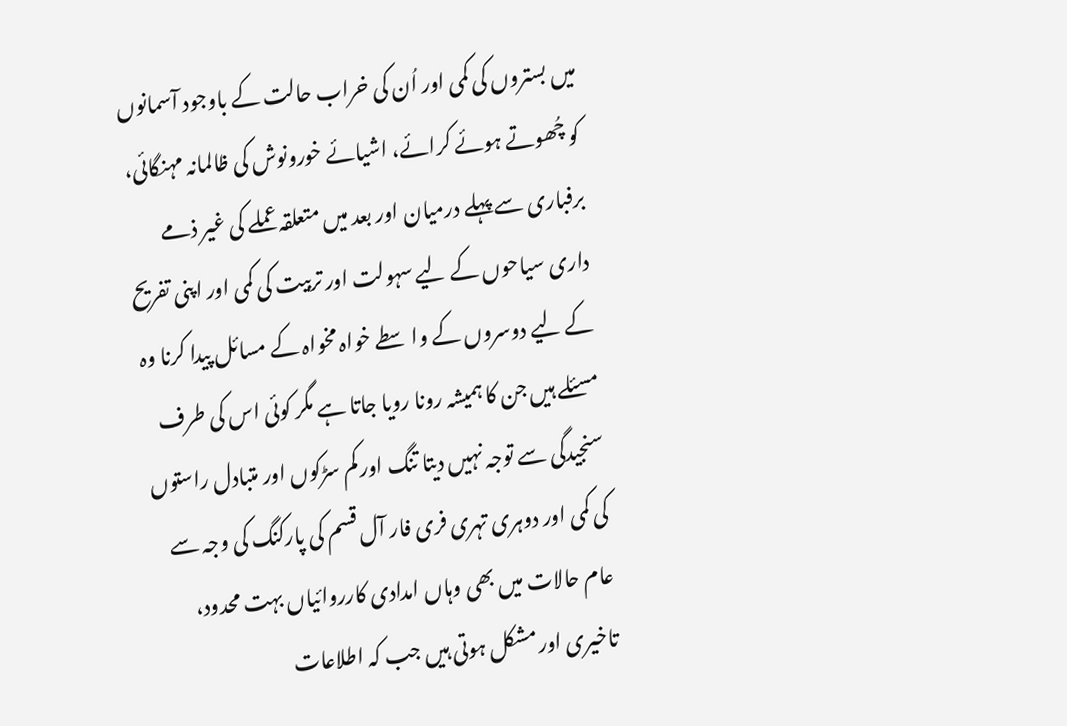میں بستروں کی کمی اور اُن کی خراب حالت کے باوجود آسمانوں کو چُھوتے ہوئے کرائے، اشیائے خورونوش کی ظالمانہ مہنگائی، برفباری سے پہلے درمیان اور بعد میں متعلقہ عملے کی غیر ذمے داری سیاحوں کے لیے سہولت اور تربیت کی کمی اور اپنی تفریح کے لیے دوسروں کے واسطے خواہ مخواہ کے مسائل پیدا کرنا وہ مسئلے ہیں جن کا ہمیشہ رونا رویا جاتا ہے مگر کوئی اس کی طرف سنجیدگی سے توجہ نہیں دیتا تنگ اور کم سڑکوں اور متبادل راستوں کی کمی اور دوہری تہری فری فار آل قسم کی پارکنگ کی وجہ سے عام حالات میں بھی وہاں امدادی کارروائیاں بہت محدود، تاخیری اور مشکل ہوتی ہیں جب کہ اطلاعات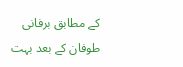کے مطابق برفانی طوفان کے بعد بہت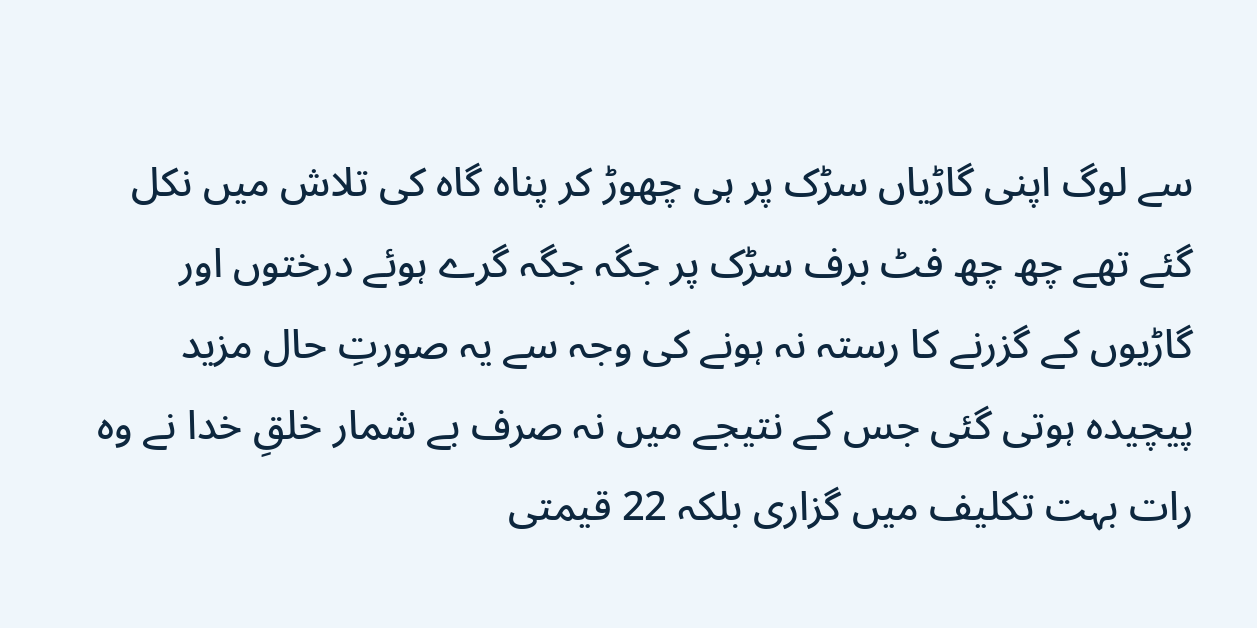سے لوگ اپنی گاڑیاں سڑک پر ہی چھوڑ کر پناہ گاہ کی تلاش میں نکل گئے تھے چھ چھ فٹ برف سڑک پر جگہ جگہ گرے ہوئے درختوں اور گاڑیوں کے گزرنے کا رستہ نہ ہونے کی وجہ سے یہ صورتِ حال مزید پیچیدہ ہوتی گئی جس کے نتیجے میں نہ صرف بے شمار خلقِ خدا نے وہ رات بہت تکلیف میں گزاری بلکہ 22 قیمتی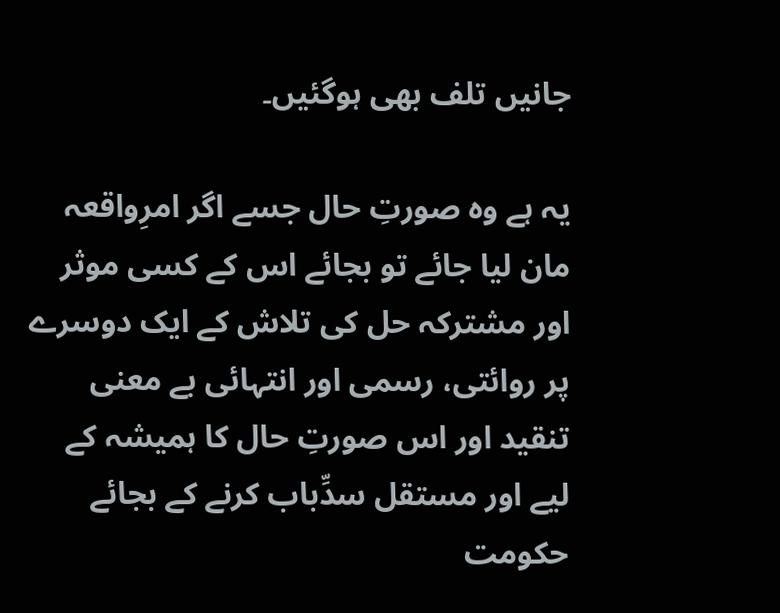جانیں تلف بھی ہوگئیں۔

یہ ہے وہ صورتِ حال جسے اگر امرِواقعہ مان لیا جائے تو بجائے اس کے کسی موثر اور مشترکہ حل کی تلاش کے ایک دوسرے پر روائتی، رسمی اور انتہائی بے معنی تنقید اور اس صورتِ حال کا ہمیشہ کے لیے اور مستقل سدِّباب کرنے کے بجائے حکومت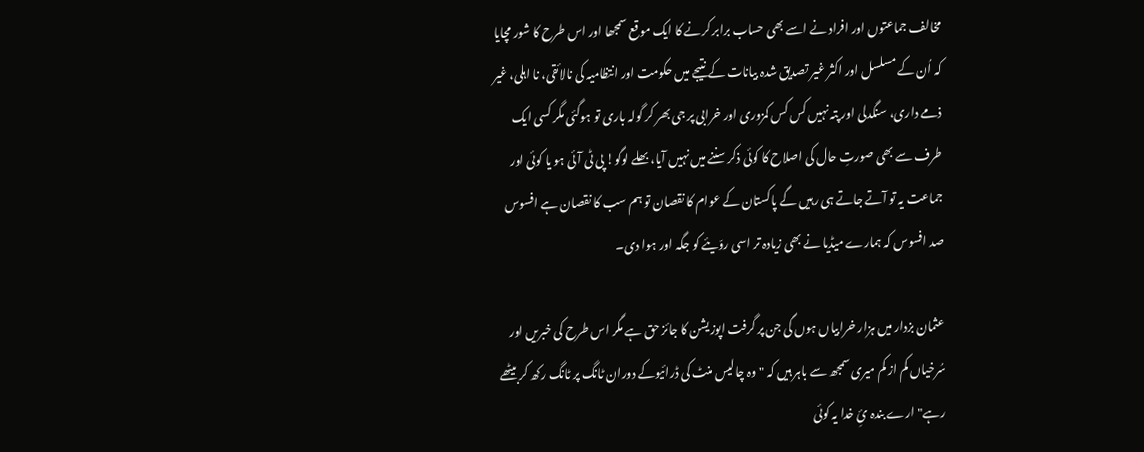مخالف جماعتوں اور افراد نے اسے بھی حساب برابر کرنے کا ایک موقع سمجھا اور اس طرح کا شور مچایا کہ اُن کے مسلسل اور اکثر غیر تصدیق شدہ بیانات کے نتیجے میں حکومت اور انتظامیہ کی نالائقی، نا اہلی، غیر ذمے داری، سنگدلی اور پتہ نہیں کس کس کمزوری اور خرابی پر جی بھر کر گولہ باری تو ہوگئی مگر کسی ایک طرف سے بھی صورتِ حال کی اصلاح کا کوئی ذکر سننے میں نہیں آیا، بھلے لوگو! پی ٹی آئی ہو یا کوئی اور جماعت یہ تو آتے جاتے ہی رہیں گے پاکستان کے عوام کا نقصان تو ہم سب کا نقصان ہے افسوس صد افسوس کہ ہمارے میڈیا نے بھی زیادہ تر اسی روّیئے کو جگہ اور ہوا دی۔

عثمان بزدار میں ہزار خرابیاں ہوں گی جن پر گرفت اپوزیشن کا جائز حق ہے مگر اس طرح کی خبریں اور سُرخیاں کم از کم میری سمجھ سے باہر ہیں کہ "وہ چالیس منٹ کی ڈرائیوکے دوران ٹانگ پر ٹانگ رکھ کر بیٹھے رہے"ارے بندہ ئِ خدا یہ کوئی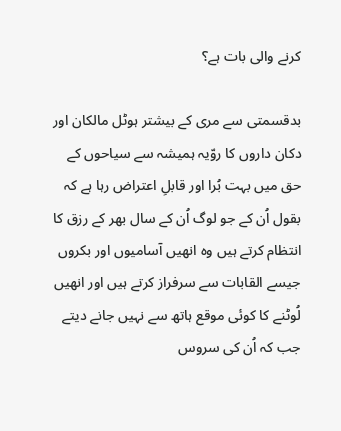کرنے والی بات ہے؟

بدقسمتی سے مری کے بیشتر ہوٹل مالکان اور دکان داروں کا روّیہ ہمیشہ سے سیاحوں کے حق میں بہت بُرا اور قابلِ اعتراض رہا ہے کہ بقول اُن کے جو لوگ اُن کے سال بھر کے رزق کا انتظام کرتے ہیں وہ انھیں آسامیوں اور بکروں جیسے القابات سے سرفراز کرتے ہیں اور انھیں لُوٹنے کا کوئی موقع ہاتھ سے نہیں جانے دیتے جب کہ اُن کی سروس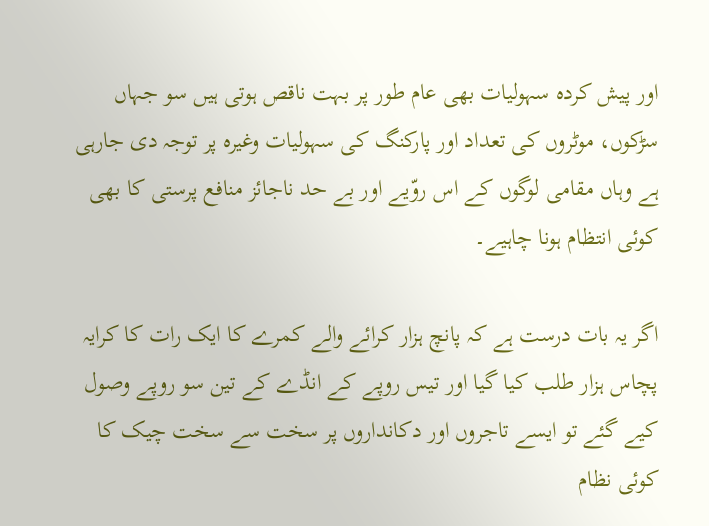اور پیش کردہ سہولیات بھی عام طور پر بہت ناقص ہوتی ہیں سو جہاں سڑکوں، موٹروں کی تعداد اور پارکنگ کی سہولیات وغیرہ پر توجہ دی جارہی ہے وہاں مقامی لوگوں کے اس روّیے اور بے حد ناجائز منافع پرستی کا بھی کوئی انتظام ہونا چاہیے۔

اگر یہ بات درست ہے کہ پانچ ہزار کرائے والے کمرے کا ایک رات کا کرایہ پچاس ہزار طلب کیا گیا اور تیس روپے کے انڈے کے تین سو روپے وصول کیے گئے تو ایسے تاجروں اور دکانداروں پر سخت سے سخت چیک کا کوئی نظام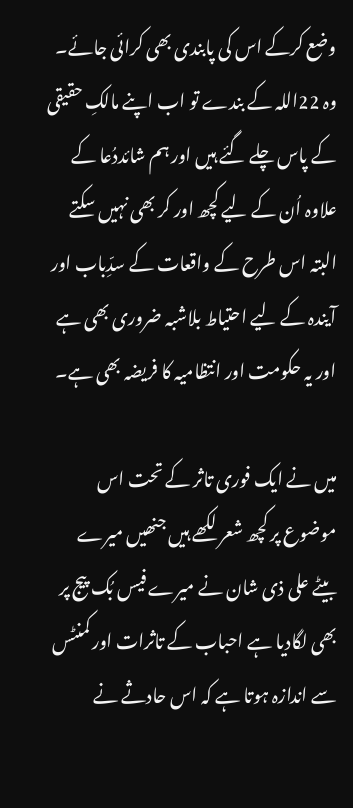وضع کرکے اس کی پابندی بھی کرائی جائے۔ وہ 22اللہ کے بندے تو اب اپنے مالکِ حقیقی کے پاس چلے گئے ہیں اور ہم شائددُعا کے علاوہ اُن کے لیے کچھ اور کر بھی نہیں سکتے البتہ اس طرح کے واقعات کے سدِّباب اور آیندہ کے لیے احتیاط بلاشبہ ضروری بھی ہے اور یہ حکومت اور انتظامیہ کا فریضہ بھی ہے۔

میں نے ایک فوری تاثر کے تحت اس موضوع پر کچھ شعر لکھے ہیں جنھیں میرے بیٹے علی ذی شان نے میرے فیس بُک پیج پر بھی لگادیا ہے احباب کے تاثرات اور کمنٹس سے اندازہ ہوتا ہے کہ اس حادثے نے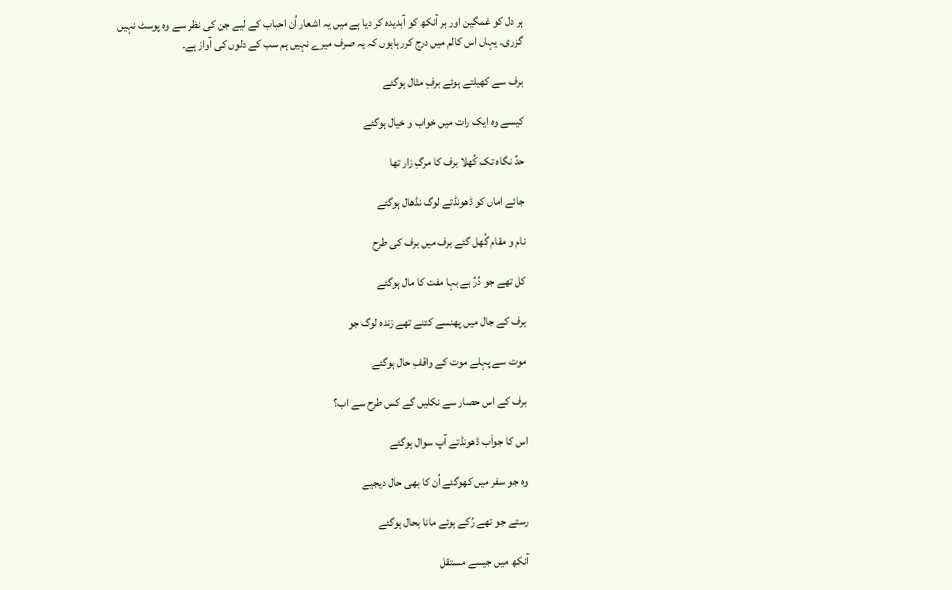ہر دل کو غمگین اور ہر آنکھ کو آبدیدہ کر دیا ہے میں یہ اشعار اُن احباب کے لیے جن کی نظر سے وہ پوسٹ نہیں گزری۔ یہاں اس کالم میں درج کررہاہوں کہ یہ صرف میرے نہیں ہم سب کے دلوں کی آواز ہے۔

برف سے کھیلتے ہوئے برفِ مثال ہوگئے

کیسے وہ ایک رات میں خواب و خیال ہوگئے

حدِّ نگاہ تک کُھلا برف کا مرگِ زار تھا

جائے اماں کو ڈھونڈتے لوگ نڈھال ہوگئے

نام و مقام گُھل گئے برف میں برف کی طرح

کل تھے جو دُرِّ بے بہا مفت کا مال ہوگئے

برف کے جال میں پھنسے کتنے تھے زندہ لوگ جو

موت سے پہلے موت کے واقفِ حال ہوگئے

برف کے اس حصار سے نکلیں گے کس طرح سے اب؟

اس کا جواَب ڈھونڈتے آپ سوال ہوگئے

وہ جو سفر میں کھوگئے اُن کا بھی حال دیجیے

رستے جو تھے رُکے ہوئے مانا بحال ہوگئے

آنکھ میں جیسے مستقل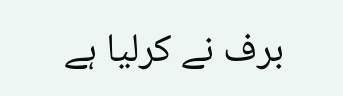برف نے کرلیا ہے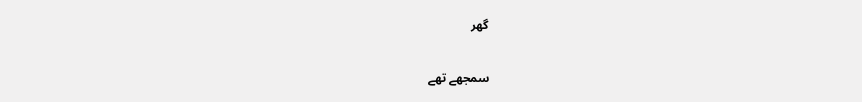گھر

سمجھے تھے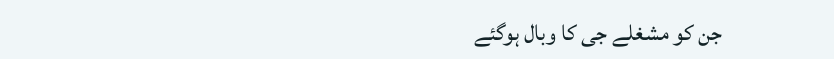جن کو مشغلے جی کا وبال ہوگئے